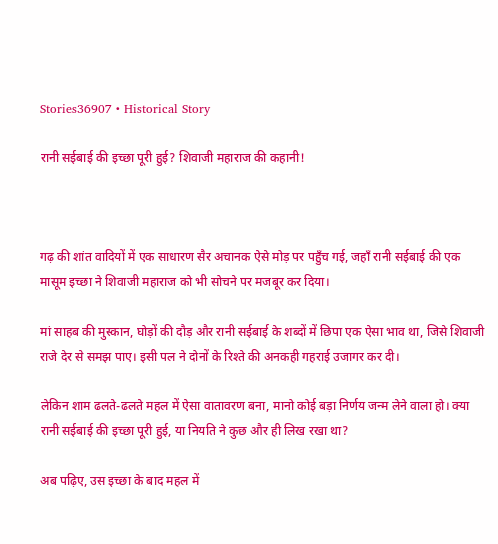Stories36907 • Historical Story

रानी सईबाई की इच्छा पूरी हुई? शिवाजी महाराज की कहानी!



गढ़ की शांत वादियों में एक साधारण सैर अचानक ऐसे मोड़ पर पहुँच गई, जहाँ रानी सईबाई की एक मासूम इच्छा ने शिवाजी महाराज को भी सोचने पर मजबूर कर दिया।

मां साहब की मुस्कान, घोड़ों की दौड़ और रानी सईबाई के शब्दों में छिपा एक ऐसा भाव था, जिसे शिवाजी राजे देर से समझ पाए। इसी पल ने दोनों के रिश्ते की अनकही गहराई उजागर कर दी।

लेकिन शाम ढलते-ढलते महल में ऐसा वातावरण बना, मानो कोई बड़ा निर्णय जन्म लेने वाला हो। क्या रानी सईबाई की इच्छा पूरी हुई, या नियति ने कुछ और ही लिख रखा था?

अब पढ़िए, उस इच्छा के बाद महल में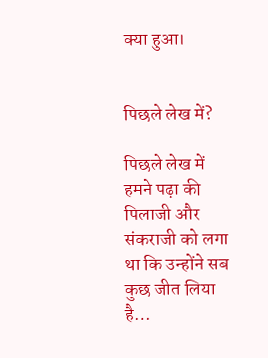क्या हुआ।


पिछले लेख में?

पिछले लेख में हमने पढ़ा की पिलाजी और संकराजी को लगा था कि उन्होंने सब कुछ जीत लिया है…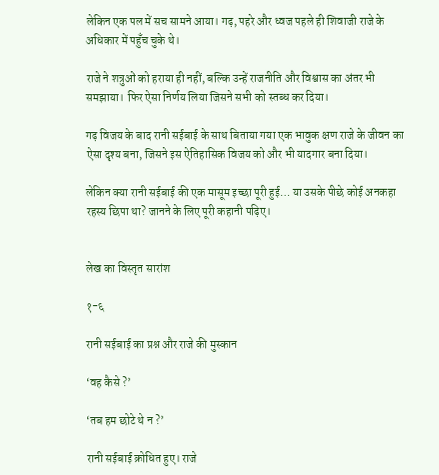लेकिन एक पल में सच सामने आया। गढ़, पहरे और ध्वज पहले ही शिवाजी राजे के अधिकार में पहुँच चुके थे।

राजे ने शत्रुओं को हराया ही नहीं, बल्कि उन्हें राजनीति और विश्वास का अंतर भी समझाया। फिर ऐसा निर्णय लिया जिसने सभी को स्तब्ध कर दिया।

गढ़ विजय के बाद रानी सईबाई के साथ बिताया गया एक भावुक क्षण राजे के जीवन का ऐसा दृश्य बना, जिसने इस ऐतिहासिक विजय को और भी यादगार बना दिया।

लेकिन क्या रानी सईबाई की एक मासूम इच्छा पूरी हुई… या उसके पीछे कोई अनकहा रहस्य छिपा था? जानने के लिए पूरी कहानी पढ़िए।


लेख का विस्तृत सारांश

१-६

रानी सईबाई का प्रश्न और राजे की मुस्कान

‘वह कैसे ?’

‘तब हम छोटे थे न ?’

रानी सईबाई क्रोधित हुए। राजे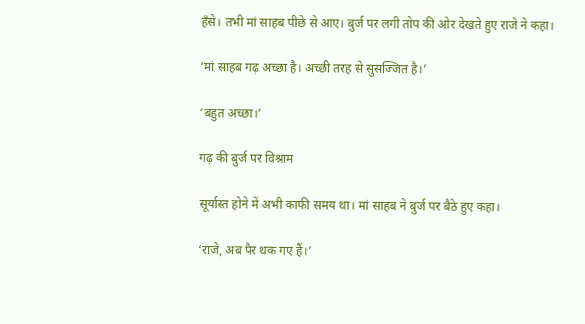हँसे। तभी मां साहब पीछे से आए। बुर्ज पर लगी तोप की ओर देखते हुए राजे ने कहा।

‘मां साहब गढ़ अच्छा है। अच्छी तरह से सुसज्जित है।’

‘बहुत अच्छा।’

गढ़ की बुर्ज पर विश्राम

सूर्यास्त होने में अभी काफी समय था। मां साहब ने बुर्ज पर बैठे हुए कहा।

‘राजे, अब पैर थक गए हैं।’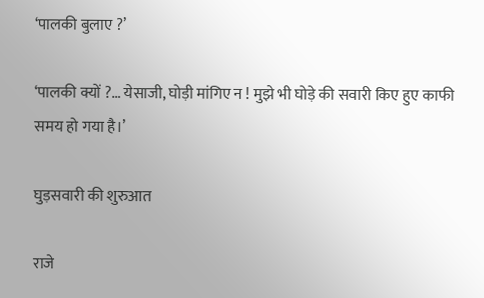‘पालकी बुलाए ?’

‘पालकी क्यों ?… येसाजी, घोड़ी मांगिए न ! मुझे भी घोड़े की सवारी किए हुए काफी समय हो गया है।’

घुड़सवारी की शुरुआत

राजे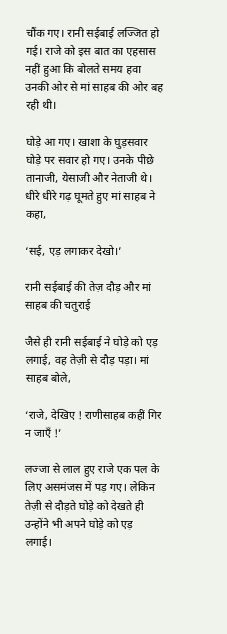चौंक गए। रानी सईबाई लज्जित हो गई। राजे को इस बात का एहसास नहीं हुआ कि बोलते समय हवा उनकी ओर से मां साहब की ओर बह रही थी।

घोड़े आ गए। खाशा के घुड़सवार घोड़े पर सवार हो गए। उनके पीछे तानाजी, येसाजी और नेताजी थे। धीरे धीरे गढ़ घूमते हुए मां साहब ने कहा,

‘सई, एड़ लगाकर देखो।’

रानी सईबाई की तेज़ दौड़ और मां साहब की चतुराई

जैसे ही रानी सईबाई ने घोड़े को एड़ लगाई, वह तेज़ी से दौड़ पड़ा। मां साहब बोले,

‘राजे, देखिए ! राणीसाहब कहीं गिर न जाएँ !’

लज्जा से लाल हुए राजे एक पल के लिए असमंजस में पड़ गए। लेकिन तेज़ी से दौड़ते घोड़े को देखते ही उन्होंने भी अपने घोड़े को एड़ लगाई।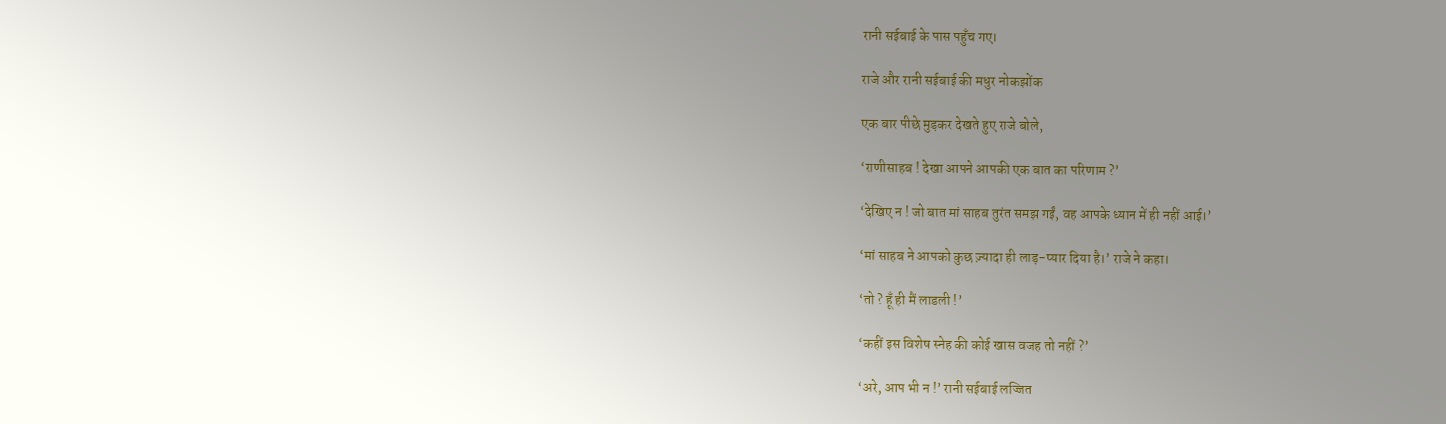रानी सईबाई के पास पहुँच गए।

राजे और रानी सईबाई की मधुर नोकझोंक

एक बार पीछे मुड़कर देखते हुए राजे बोले,

‘राणीसाहब ! देखा आपने आपकी एक बात का परिणाम ?’

‘देखिए न ! जो बात मां साहब तुरंत समझ गईं, वह आपके ध्यान में ही नहीं आई।’

‘मां साहब ने आपको कुछ ज़्यादा ही लाड़-प्यार दिया है।’ राजे ने कहा।

‘तो ? हूँ ही मैं लाडली !’

‘कहीं इस विशेष स्नेह की कोई खास वजह तो नहीं ?’

‘अरे, आप भी न !’ रानी सईबाई लज्जित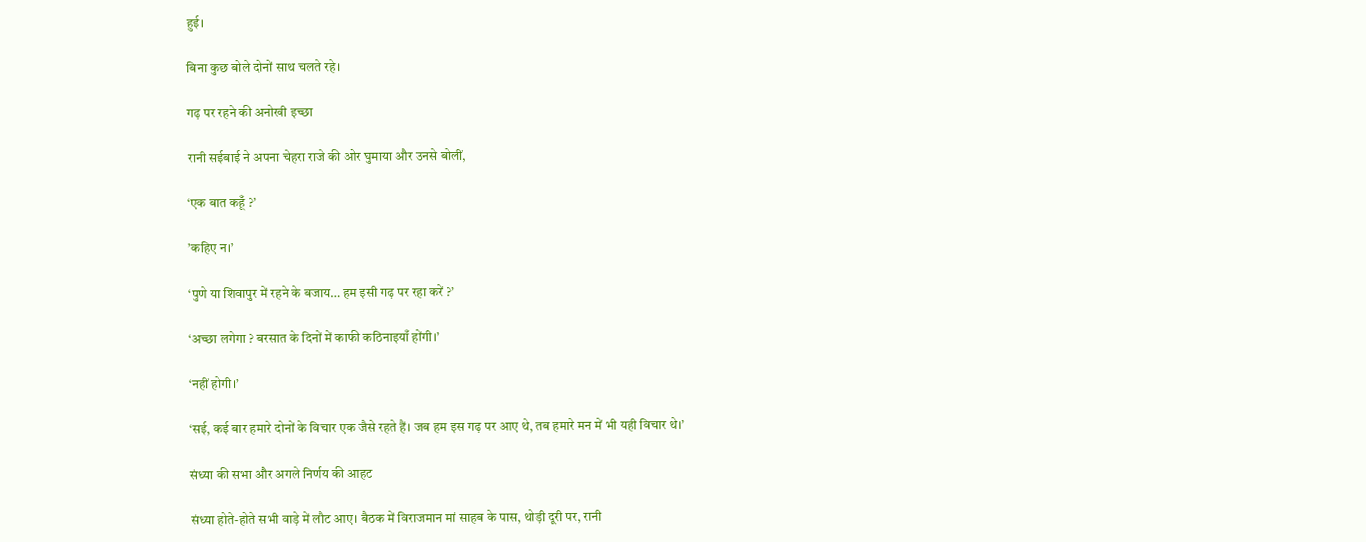हुई।

बिना कुछ बोले दोनों साथ चलते रहे।

गढ़ पर रहने की अनोखी इच्छा

रानी सईबाई ने अपना चेहरा राजे की ओर घुमाया और उनसे बोलीं,

‘एक बात कहूँ ?’

’कहिए न।’

‘पुणे या शिवापुर में रहने के बजाय… हम इसी गढ़ पर रहा करें ?’

‘अच्छा लगेगा ? बरसात के दिनों में काफी कठिनाइयाँ होंगी।’

‘नहीं होगी।’

‘सई, कई बार हमारे दोनों के विचार एक जैसे रहते हैं। जब हम इस गढ़ पर आए थे, तब हमारे मन में भी यही विचार थे।’

संध्या की सभा और अगले निर्णय की आहट

संध्या होते-होते सभी वाड़े में लौट आए। बैठक में विराजमान मां साहब के पास, थोड़ी दूरी पर, रानी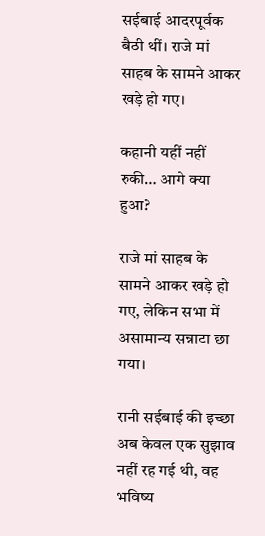सईबाई आदरपूर्वक बैठी थीं। राजे मां साहब के सामने आकर खड़े हो गए।

कहानी यहीं नहीं रुकी… आगे क्या हुआ?

राजे मां साहब के सामने आकर खड़े हो गए, लेकिन सभा में असामान्य सन्नाटा छा गया।

रानी सईबाई की इच्छा अब केवल एक सुझाव नहीं रह गई थी, वह भविष्य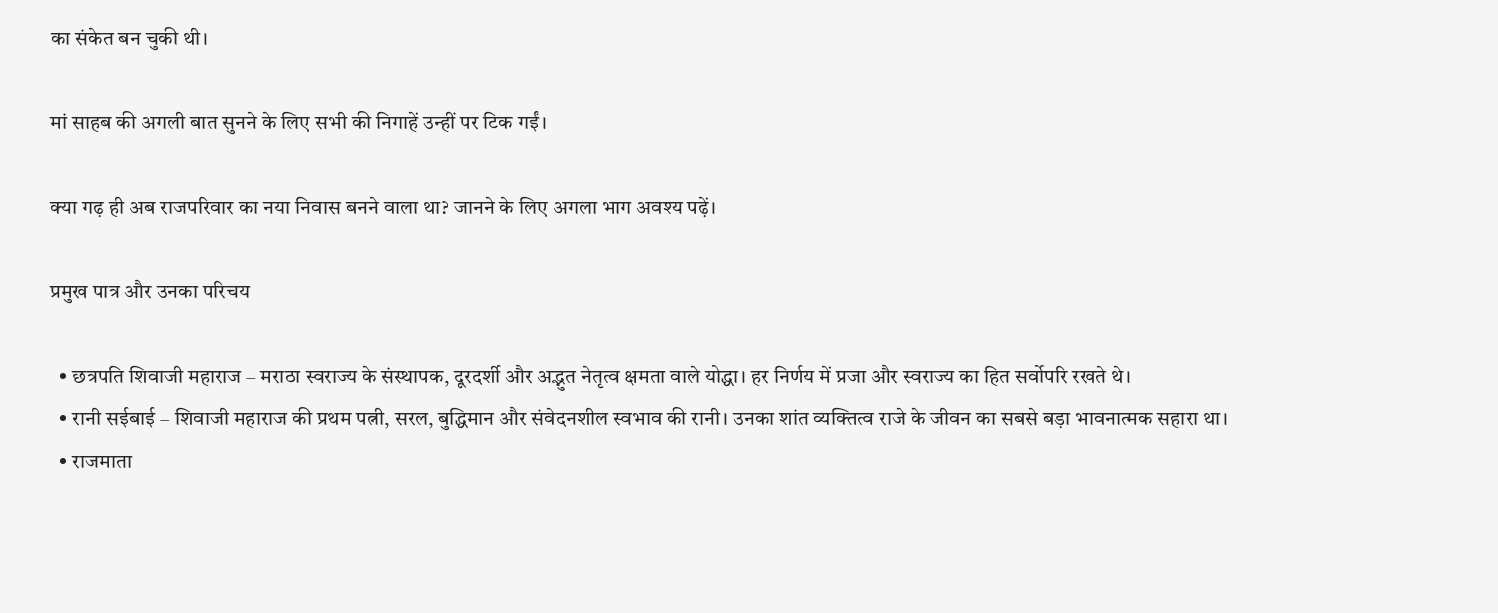का संकेत बन चुकी थी।

मां साहब की अगली बात सुनने के लिए सभी की निगाहें उन्हीं पर टिक गईं।

क्या गढ़ ही अब राजपरिवार का नया निवास बनने वाला था? जानने के लिए अगला भाग अवश्य पढ़ें।

प्रमुख पात्र और उनका परिचय

  • छत्रपति शिवाजी महाराज – मराठा स्वराज्य के संस्थापक, दूरदर्शी और अद्भुत नेतृत्व क्षमता वाले योद्धा। हर निर्णय में प्रजा और स्वराज्य का हित सर्वोपरि रखते थे।
  • रानी सईबाई – शिवाजी महाराज की प्रथम पत्नी, सरल, बुद्धिमान और संवेदनशील स्वभाव की रानी। उनका शांत व्यक्तित्व राजे के जीवन का सबसे बड़ा भावनात्मक सहारा था।
  • राजमाता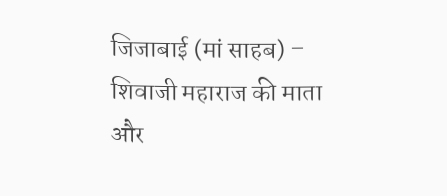जिजाबाई (मां साहब) – शिवाजी महाराज की माता और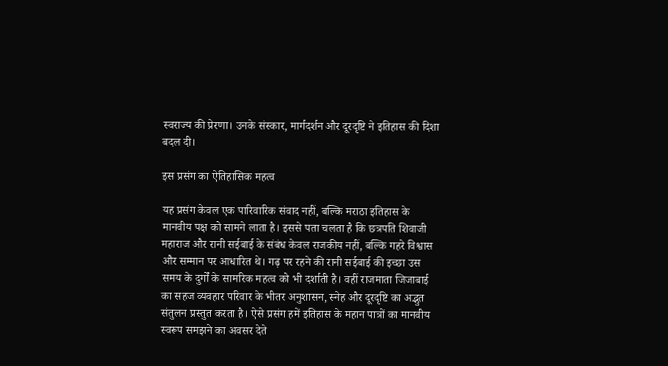स्वराज्य की प्रेरणा। उनके संस्कार, मार्गदर्शन और दूरदृष्टि ने इतिहास की दिशा बदल दी।

इस प्रसंग का ऐतिहासिक महत्व

यह प्रसंग केवल एक पारिवारिक संवाद नहीं, बल्कि मराठा इतिहास के मानवीय पक्ष को सामने लाता है। इससे पता चलता है कि छत्रपति शिवाजी महाराज और रानी सईबाई के संबंध केवल राजकीय नहीं, बल्कि गहरे विश्वास और सम्मान पर आधारित थे। गढ़ पर रहने की रानी सईबाई की इच्छा उस समय के दुर्गों के सामरिक महत्व को भी दर्शाती है। वहीं राजमाता जिजाबाई का सहज व्यवहार परिवार के भीतर अनुशासन, स्नेह और दूरदृष्टि का अद्भुत संतुलन प्रस्तुत करता है। ऐसे प्रसंग हमें इतिहास के महान पात्रों का मानवीय स्वरूप समझने का अवसर देते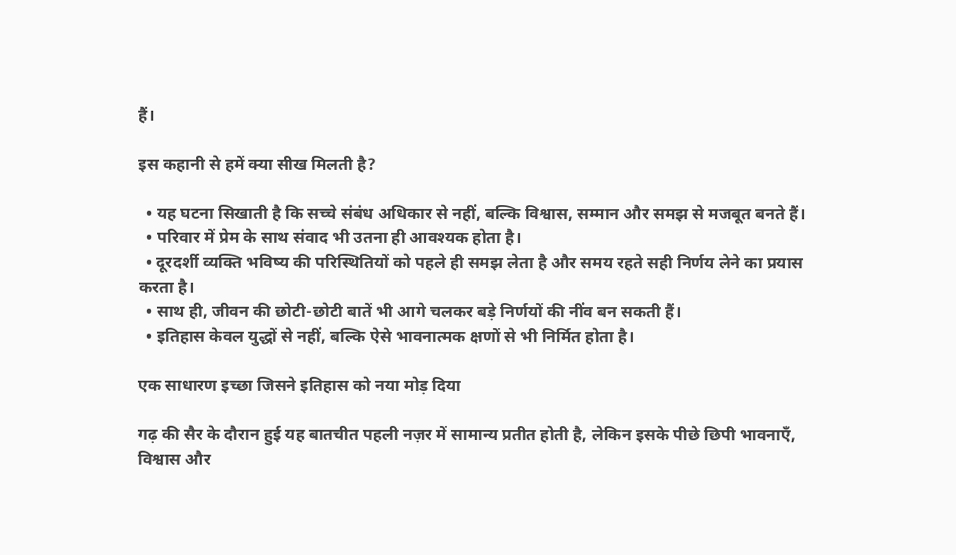हैं।

इस कहानी से हमें क्या सीख मिलती है?

  • यह घटना सिखाती है कि सच्चे संबंध अधिकार से नहीं, बल्कि विश्वास, सम्मान और समझ से मजबूत बनते हैं।
  • परिवार में प्रेम के साथ संवाद भी उतना ही आवश्यक होता है।
  • दूरदर्शी व्यक्ति भविष्य की परिस्थितियों को पहले ही समझ लेता है और समय रहते सही निर्णय लेने का प्रयास करता है।
  • साथ ही, जीवन की छोटी-छोटी बातें भी आगे चलकर बड़े निर्णयों की नींव बन सकती हैं।
  • इतिहास केवल युद्धों से नहीं, बल्कि ऐसे भावनात्मक क्षणों से भी निर्मित होता है।

एक साधारण इच्छा जिसने इतिहास को नया मोड़ दिया

गढ़ की सैर के दौरान हुई यह बातचीत पहली नज़र में सामान्य प्रतीत होती है, लेकिन इसके पीछे छिपी भावनाएँ, विश्वास और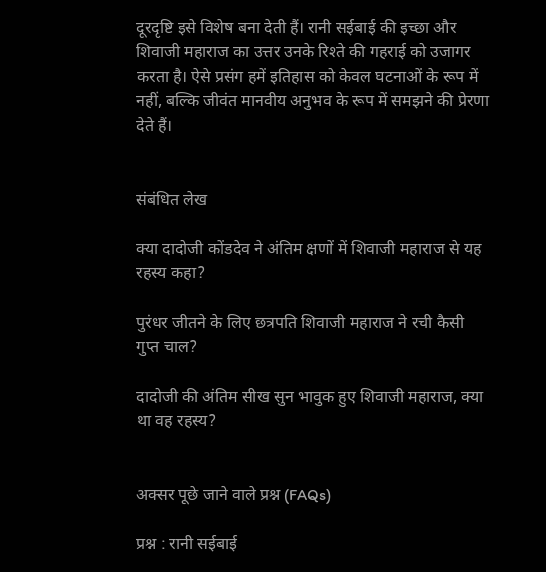दूरदृष्टि इसे विशेष बना देती हैं। रानी सईबाई की इच्छा और शिवाजी महाराज का उत्तर उनके रिश्ते की गहराई को उजागर करता है। ऐसे प्रसंग हमें इतिहास को केवल घटनाओं के रूप में नहीं, बल्कि जीवंत मानवीय अनुभव के रूप में समझने की प्रेरणा देते हैं।


संबंधित लेख

क्या दादोजी कोंडदेव ने अंतिम क्षणों में शिवाजी महाराज से यह रहस्य कहा?

पुरंधर जीतने के लिए छत्रपति शिवाजी महाराज ने रची कैसी गुप्त चाल?

दादोजी की अंतिम सीख सुन भावुक हुए शिवाजी महाराज, क्या था वह रहस्य?


अक्सर पूछे जाने वाले प्रश्न (FAQs)

प्रश्न : रानी सईबाई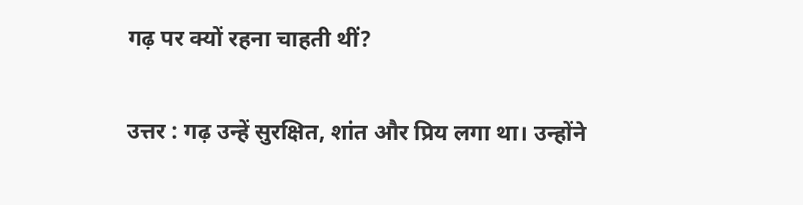गढ़ पर क्यों रहना चाहती थीं?

उत्तर : गढ़ उन्हें सुरक्षित, शांत और प्रिय लगा था। उन्होंने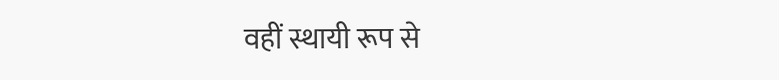वहीं स्थायी रूप से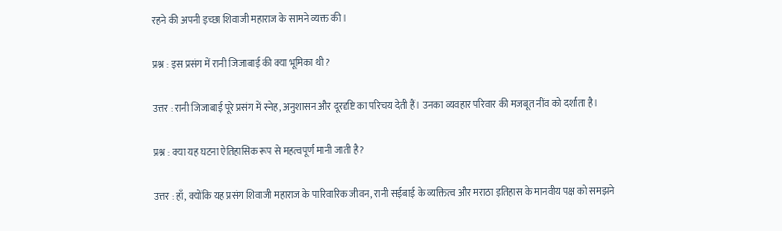रहने की अपनी इच्छा शिवाजी महाराज के सामने व्यक्त की।

प्रश्न : इस प्रसंग में रानी जिजाबाई की क्या भूमिका थी?

उत्तर : रानी जिजाबाई पूरे प्रसंग में स्नेह, अनुशासन और दूरदृष्टि का परिचय देती हैं। उनका व्यवहार परिवार की मजबूत नींव को दर्शाता है।

प्रश्न : क्या यह घटना ऐतिहासिक रूप से महत्वपूर्ण मानी जाती है?

उत्तर : हाँ, क्योंकि यह प्रसंग शिवाजी महाराज के पारिवारिक जीवन, रानी सईबाई के व्यक्तित्व और मराठा इतिहास के मानवीय पक्ष को समझने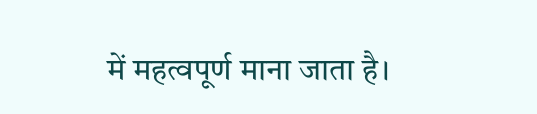में महत्वपूर्ण माना जाता है।